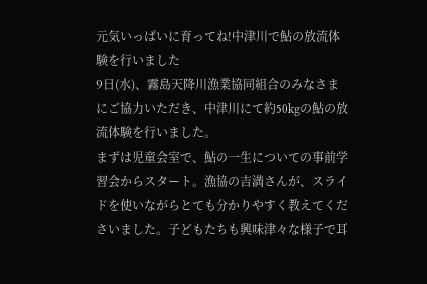元気いっぱいに育ってね!中津川で鮎の放流体験を行いました
9日(水)、霧島天降川漁業協同組合のみなさまにご協力いただき、中津川にて約50kgの鮎の放流体験を行いました。
まずは児童会室で、鮎の一生についての事前学習会からスタート。漁協の吉満さんが、スライドを使いながらとても分かりやすく教えてくださいました。子どもたちも興味津々な様子で耳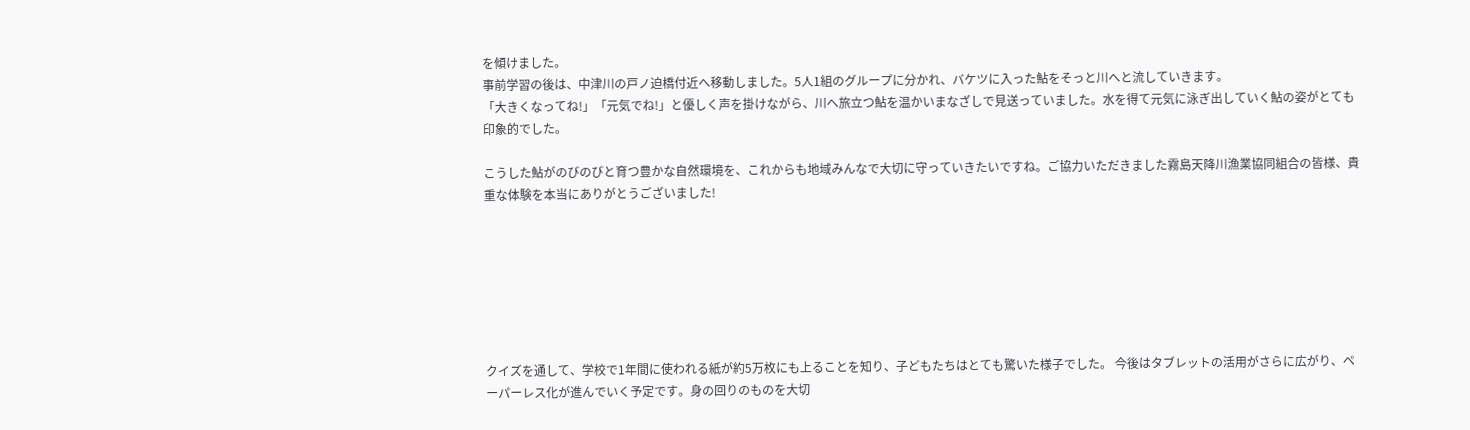を傾けました。
事前学習の後は、中津川の戸ノ迫橋付近へ移動しました。5人1組のグループに分かれ、バケツに入った鮎をそっと川へと流していきます。
「大きくなってね!」「元気でね!」と優しく声を掛けながら、川へ旅立つ鮎を温かいまなざしで見送っていました。水を得て元気に泳ぎ出していく鮎の姿がとても印象的でした。

こうした鮎がのびのびと育つ豊かな自然環境を、これからも地域みんなで大切に守っていきたいですね。ご協力いただきました霧島天降川漁業協同組合の皆様、貴重な体験を本当にありがとうございました!







クイズを通して、学校で1年間に使われる紙が約5万枚にも上ることを知り、子どもたちはとても驚いた様子でした。 今後はタブレットの活用がさらに広がり、ペーパーレス化が進んでいく予定です。身の回りのものを大切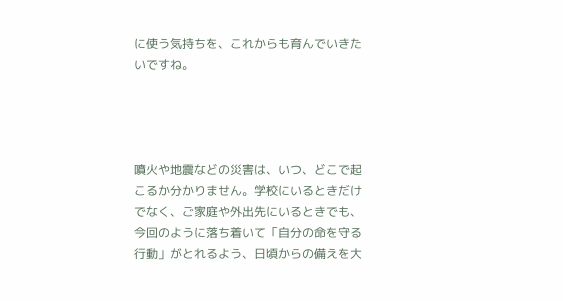に使う気持ちを、これからも育んでいきたいですね。




噴火や地震などの災害は、いつ、どこで起こるか分かりません。学校にいるときだけでなく、ご家庭や外出先にいるときでも、今回のように落ち着いて「自分の命を守る行動」がとれるよう、日頃からの備えを大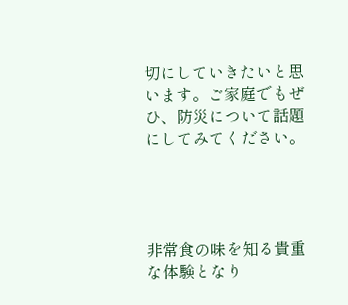切にしていきたいと思います。ご家庭でもぜひ、防災について話題にしてみてください。




非常食の味を知る貴重な体験となり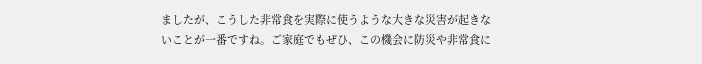ましたが、こうした非常食を実際に使うような大きな災害が起きないことが一番ですね。ご家庭でもぜひ、この機会に防災や非常食に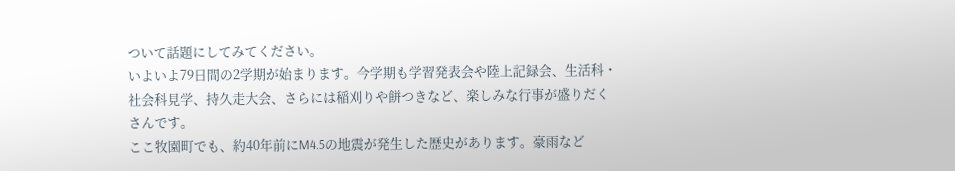ついて話題にしてみてください。
いよいよ79日間の2学期が始まります。今学期も学習発表会や陸上記録会、生活科・社会科見学、持久走大会、さらには稲刈りや餅つきなど、楽しみな行事が盛りだくさんです。
ここ牧園町でも、約40年前にM4.5の地震が発生した歴史があります。豪雨など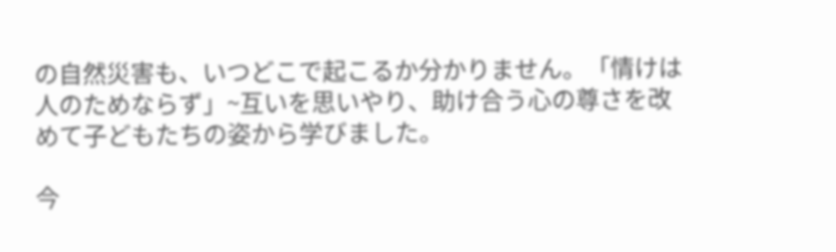の自然災害も、いつどこで起こるか分かりません。「情けは人のためならず」~互いを思いやり、助け合う心の尊さを改めて子どもたちの姿から学びました。

今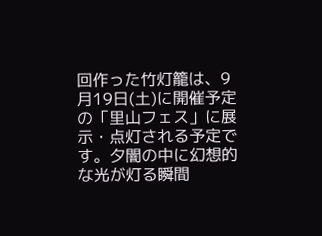回作った竹灯籠は、9月19日(土)に開催予定の「里山フェス」に展示・点灯される予定です。夕闇の中に幻想的な光が灯る瞬間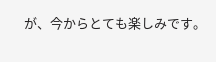が、今からとても楽しみです。